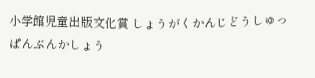小学館児童出版文化賞 しょうがくかんじどうしゅっぱんぶんかしょう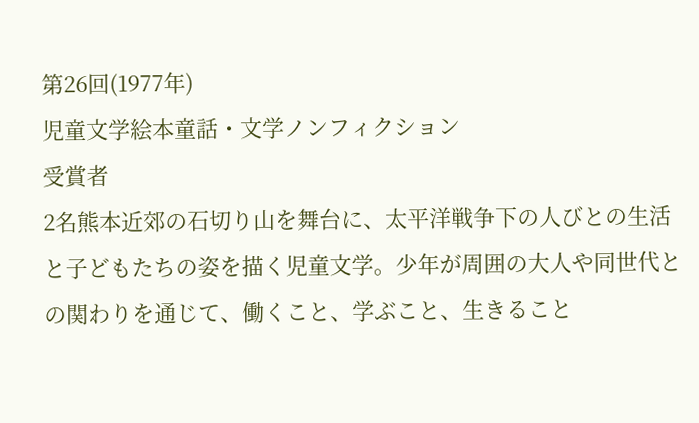第26回(1977年)
児童文学絵本童話・文学ノンフィクション
受賞者
2名熊本近郊の石切り山を舞台に、太平洋戦争下の人びとの生活と子どもたちの姿を描く児童文学。少年が周囲の大人や同世代との関わりを通じて、働くこと、学ぶこと、生きること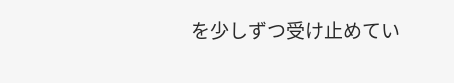を少しずつ受け止めてい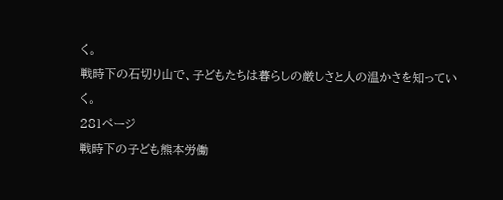く。
戦時下の石切り山で、子どもたちは暮らしの厳しさと人の温かさを知っていく。
281ページ
戦時下の子ども熊本労働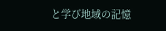と学び地域の記憶